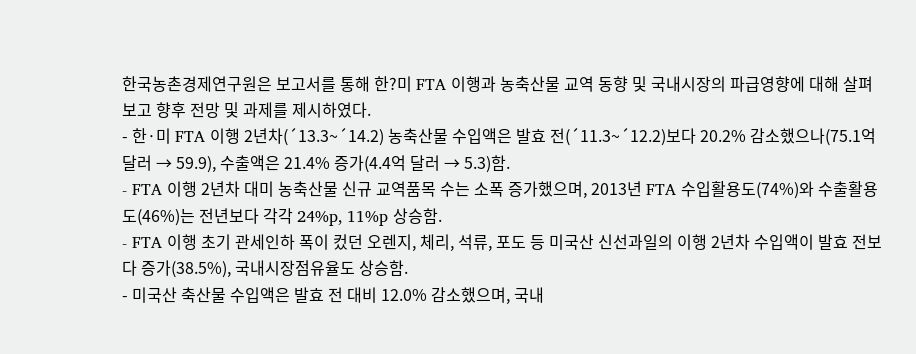한국농촌경제연구원은 보고서를 통해 한?미 FTA 이행과 농축산물 교역 동향 및 국내시장의 파급영향에 대해 살펴보고 향후 전망 및 과제를 제시하였다.
- 한·미 FTA 이행 2년차(´13.3~´14.2) 농축산물 수입액은 발효 전(´11.3~´12.2)보다 20.2% 감소했으나(75.1억 달러 → 59.9), 수출액은 21.4% 증가(4.4억 달러 → 5.3)함.
- FTA 이행 2년차 대미 농축산물 신규 교역품목 수는 소폭 증가했으며, 2013년 FTA 수입활용도(74%)와 수출활용도(46%)는 전년보다 각각 24%p, 11%p 상승함.
- FTA 이행 초기 관세인하 폭이 컸던 오렌지, 체리, 석류, 포도 등 미국산 신선과일의 이행 2년차 수입액이 발효 전보다 증가(38.5%), 국내시장점유율도 상승함.
- 미국산 축산물 수입액은 발효 전 대비 12.0% 감소했으며, 국내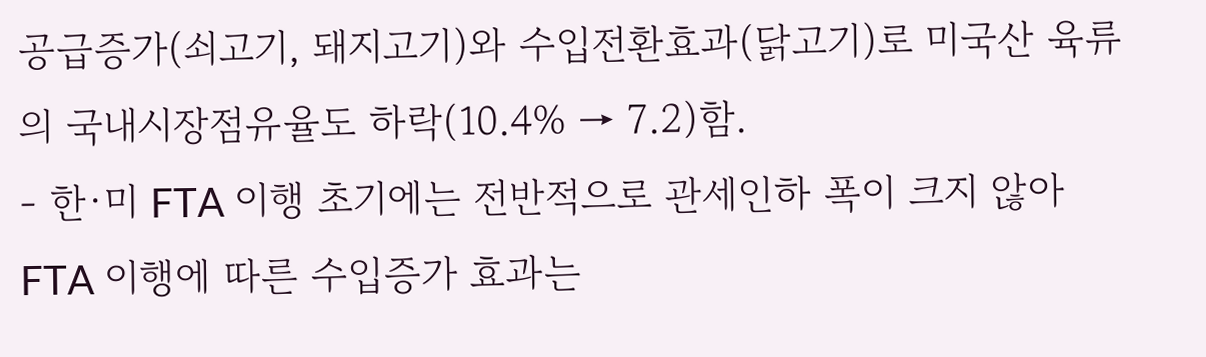공급증가(쇠고기, 돼지고기)와 수입전환효과(닭고기)로 미국산 육류의 국내시장점유율도 하락(10.4% → 7.2)함.
- 한·미 FTA 이행 초기에는 전반적으로 관세인하 폭이 크지 않아 FTA 이행에 따른 수입증가 효과는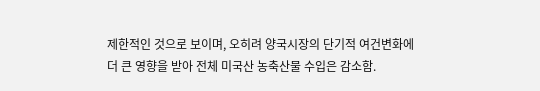제한적인 것으로 보이며, 오히려 양국시장의 단기적 여건변화에 더 큰 영향을 받아 전체 미국산 농축산물 수입은 감소함.